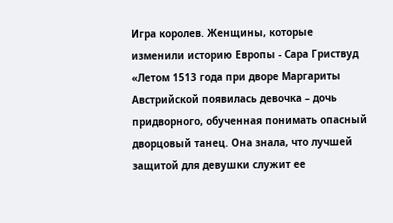Игра королев. Женщины, которые изменили историю Европы - Сара Гриствуд
«Летом 1513 года при дворе Маргариты Австрийской появилась девочка – дочь придворного, обученная понимать опасный дворцовый танец. Она знала, что лучшей защитой для девушки служит ее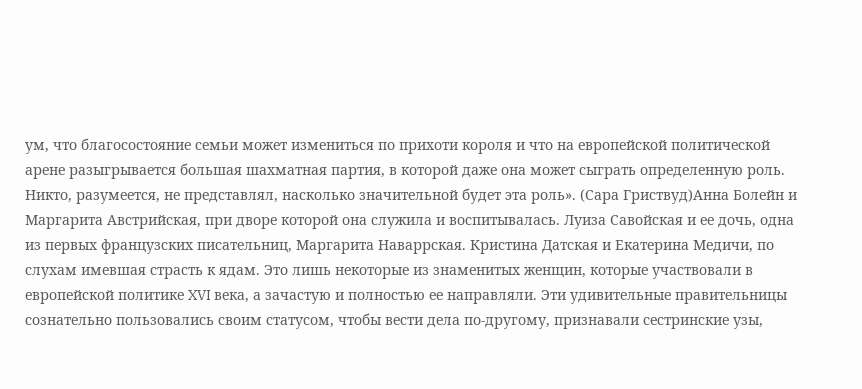ум, что благосостояние семьи может измениться по прихоти короля и что на европейской политической арене разыгрывается большая шахматная партия, в которой даже она может сыграть определенную роль. Никто, разумеется, не представлял, насколько значительной будет эта роль». (Сара Гриствуд)Анна Болейн и Маргарита Австрийская, при дворе которой она служила и воспитывалась. Луиза Савойская и ее дочь, одна из первых французских писательниц, Маргарита Наваррская. Кристина Датская и Екатерина Медичи, по слухам имевшая страсть к ядам. Это лишь некоторые из знаменитых женщин, которые участвовали в европейской политике XVI века, а зачастую и полностью ее направляли. Эти удивительные правительницы сознательно пользовались своим статусом, чтобы вести дела по-другому, признавали сестринские узы,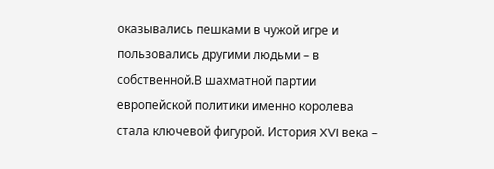оказывались пешками в чужой игре и пользовались другими людьми – в собственной.В шахматной партии европейской политики именно королева стала ключевой фигурой. История XVI века –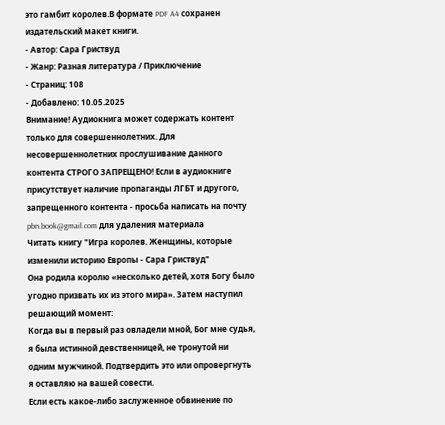это гамбит королев.В формате PDF A4 сохранен издательский макет книги.
- Автор: Сара Гриствуд
- Жанр: Разная литература / Приключение
- Страниц: 108
- Добавлено: 10.05.2025
Внимание! Аудиокнига может содержать контент только для совершеннолетних. Для несовершеннолетних прослушивание данного контента СТРОГО ЗАПРЕЩЕНО! Если в аудиокниге присутствует наличие пропаганды ЛГБТ и другого, запрещенного контента - просьба написать на почту pbn.book@gmail.com для удаления материала
Читать книгу "Игра королев. Женщины, которые изменили историю Европы - Сара Гриствуд"
Она родила королю «несколько детей, хотя Богу было угодно призвать их из этого мира». Затем наступил решающий момент:
Когда вы в первый раз овладели мной, Бог мне судья, я была истинной девственницей, не тронутой ни одним мужчиной. Подтвердить это или опровергнуть я оставляю на вашей совести.
Если есть какое-либо заслуженное обвинение по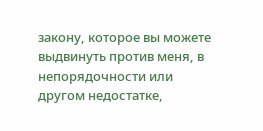закону, которое вы можете выдвинуть против меня, в непорядочности или другом недостатке,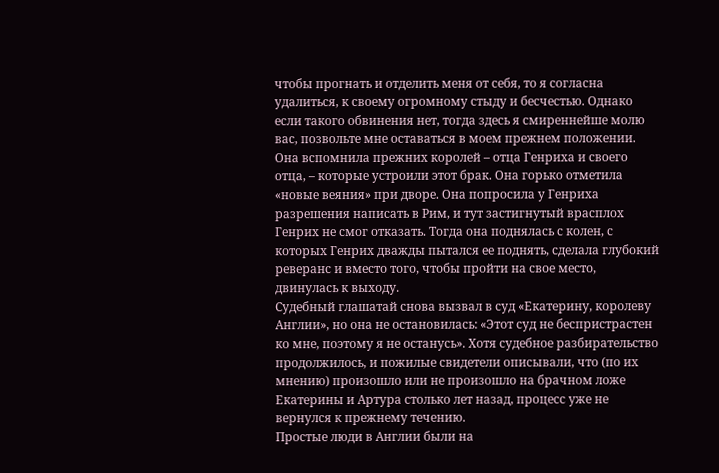чтобы прогнать и отделить меня от себя, то я согласна удалиться, к своему огромному стыду и бесчестью. Однако если такого обвинения нет, тогда здесь я смиреннейше молю вас, позвольте мне оставаться в моем прежнем положении.
Она вспомнила прежних королей – отца Генриха и своего отца, – которые устроили этот брак. Она горько отметила «новые веяния» при дворе. Она попросила у Генриха разрешения написать в Рим, и тут застигнутый врасплох Генрих не смог отказать. Тогда она поднялась с колен, с которых Генрих дважды пытался ее поднять, сделала глубокий реверанс и вместо того, чтобы пройти на свое место, двинулась к выходу.
Судебный глашатай снова вызвал в суд «Екатерину, королеву Англии», но она не остановилась: «Этот суд не беспристрастен ко мне, поэтому я не останусь». Хотя судебное разбирательство продолжилось, и пожилые свидетели описывали, что (по их мнению) произошло или не произошло на брачном ложе Екатерины и Артура столько лет назад, процесс уже не вернулся к прежнему течению.
Простые люди в Англии были на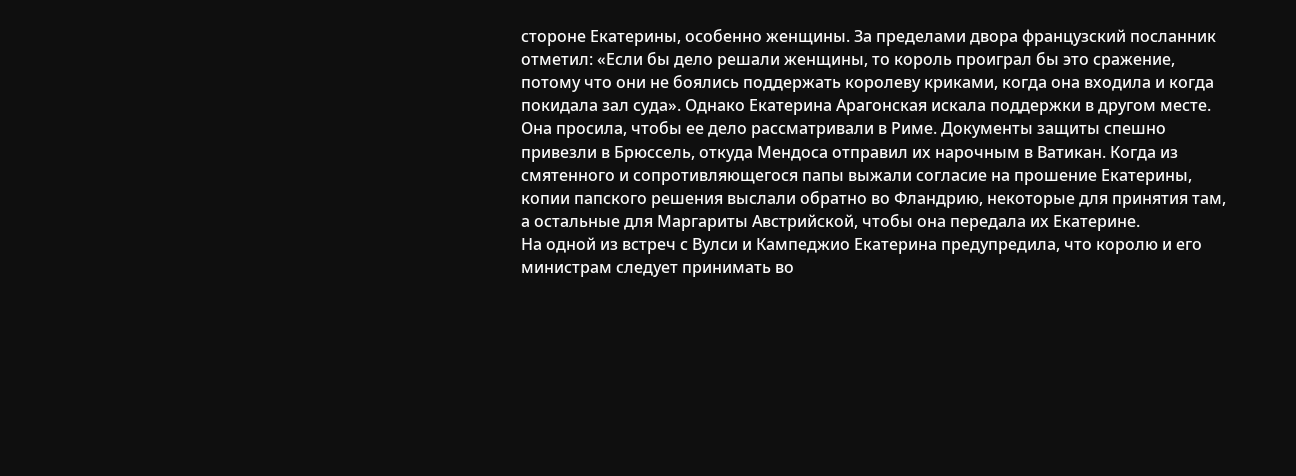стороне Екатерины, особенно женщины. За пределами двора французский посланник отметил: «Если бы дело решали женщины, то король проиграл бы это сражение, потому что они не боялись поддержать королеву криками, когда она входила и когда покидала зал суда». Однако Екатерина Арагонская искала поддержки в другом месте.
Она просила, чтобы ее дело рассматривали в Риме. Документы защиты спешно привезли в Брюссель, откуда Мендоса отправил их нарочным в Ватикан. Когда из смятенного и сопротивляющегося папы выжали согласие на прошение Екатерины, копии папского решения выслали обратно во Фландрию, некоторые для принятия там, а остальные для Маргариты Австрийской, чтобы она передала их Екатерине.
На одной из встреч с Вулси и Кампеджио Екатерина предупредила, что королю и его министрам следует принимать во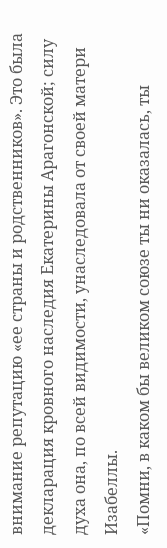внимание репутацию «ее страны и родственников». Это была декларация кровного наследия Екатерины Арагонской; силу духа она, по всей видимости, унаследовала от своей матери Изабеллы.
«Помни, в каком бы великом союзе ты ни оказалась, ты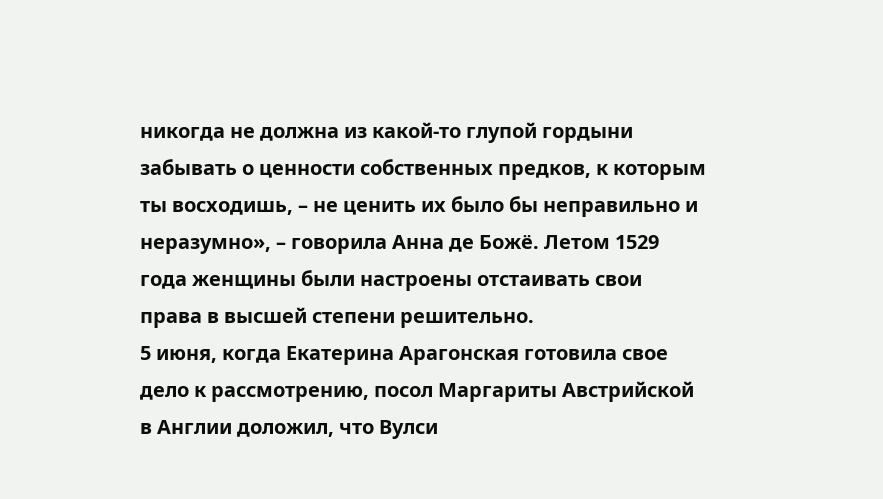никогда не должна из какой-то глупой гордыни забывать о ценности собственных предков, к которым ты восходишь, – не ценить их было бы неправильно и неразумно», – говорила Анна де Божё. Летом 1529 года женщины были настроены отстаивать свои права в высшей степени решительно.
5 июня, когда Екатерина Арагонская готовила свое дело к рассмотрению, посол Маргариты Австрийской в Англии доложил, что Вулси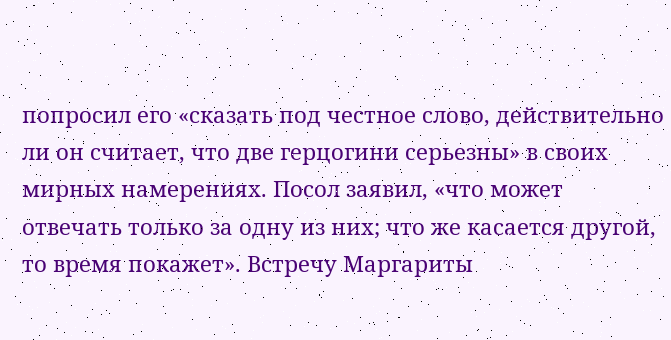попросил его «сказать под честное слово, действительно ли он считает, что две герцогини серьезны» в своих мирных намерениях. Посол заявил, «что может отвечать только за одну из них; что же касается другой, то время покажет». Встречу Маргариты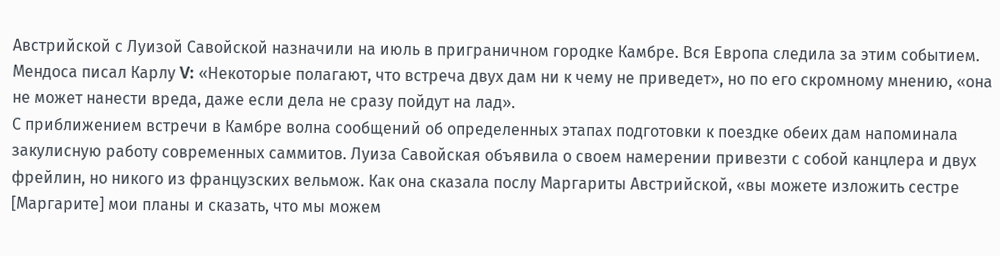Австрийской с Луизой Савойской назначили на июль в приграничном городке Камбре. Вся Европа следила за этим событием. Мендоса писал Карлу V: «Некоторые полагают, что встреча двух дам ни к чему не приведет», но по его скромному мнению, «она не может нанести вреда, даже если дела не сразу пойдут на лад».
С приближением встречи в Камбре волна сообщений об определенных этапах подготовки к поездке обеих дам напоминала закулисную работу современных саммитов. Луиза Савойская объявила о своем намерении привезти с собой канцлера и двух фрейлин, но никого из французских вельмож. Как она сказала послу Маргариты Австрийской, «вы можете изложить сестре [Маргарите] мои планы и сказать, что мы можем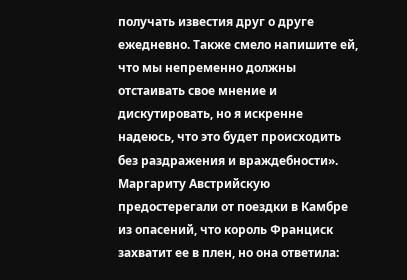получать известия друг о друге ежедневно. Также смело напишите ей, что мы непременно должны отстаивать свое мнение и дискутировать, но я искренне надеюсь, что это будет происходить без раздражения и враждебности».
Маргариту Австрийскую предостерегали от поездки в Камбре из опасений, что король Франциск захватит ее в плен, но она ответила: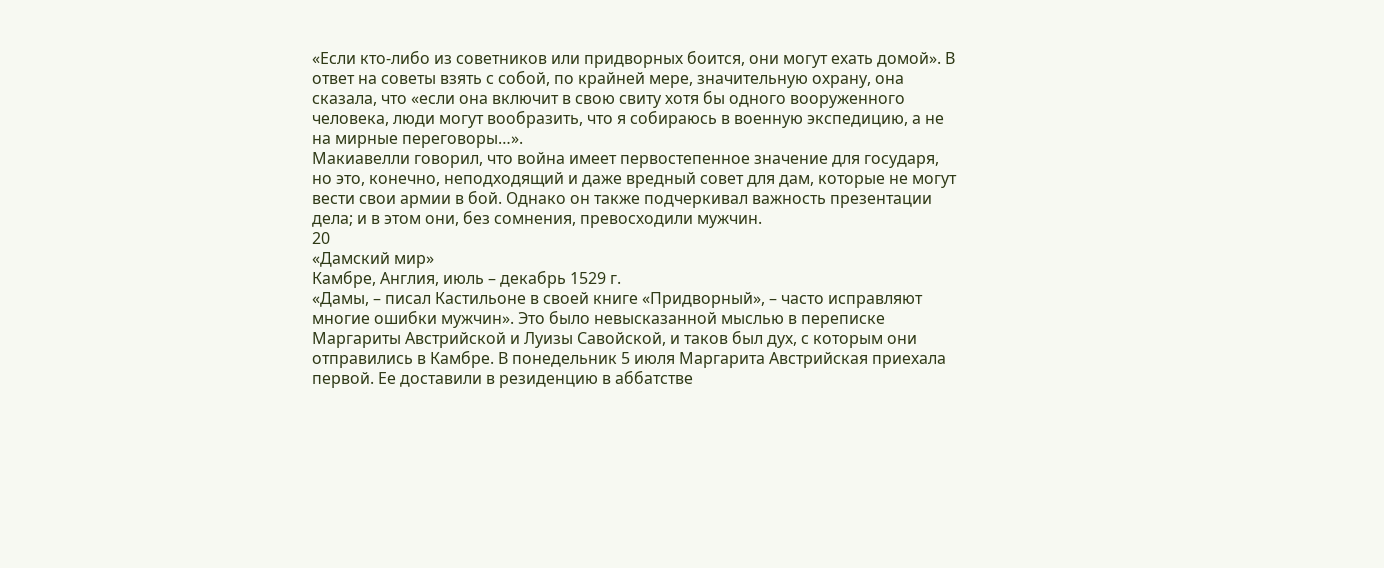«Если кто-либо из советников или придворных боится, они могут ехать домой». В ответ на советы взять с собой, по крайней мере, значительную охрану, она сказала, что «если она включит в свою свиту хотя бы одного вооруженного человека, люди могут вообразить, что я собираюсь в военную экспедицию, а не на мирные переговоры…».
Макиавелли говорил, что война имеет первостепенное значение для государя, но это, конечно, неподходящий и даже вредный совет для дам, которые не могут вести свои армии в бой. Однако он также подчеркивал важность презентации дела; и в этом они, без сомнения, превосходили мужчин.
20
«Дамский мир»
Камбре, Англия, июль – декабрь 1529 г.
«Дамы, – писал Кастильоне в своей книге «Придворный», – часто исправляют многие ошибки мужчин». Это было невысказанной мыслью в переписке Маргариты Австрийской и Луизы Савойской, и таков был дух, с которым они отправились в Камбре. В понедельник 5 июля Маргарита Австрийская приехала первой. Ее доставили в резиденцию в аббатстве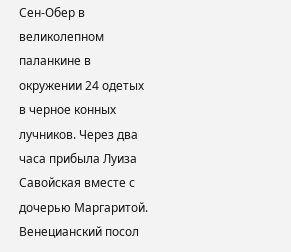Сен-Обер в великолепном паланкине в окружении 24 одетых в черное конных лучников. Через два часа прибыла Луиза Савойская вместе с дочерью Маргаритой. Венецианский посол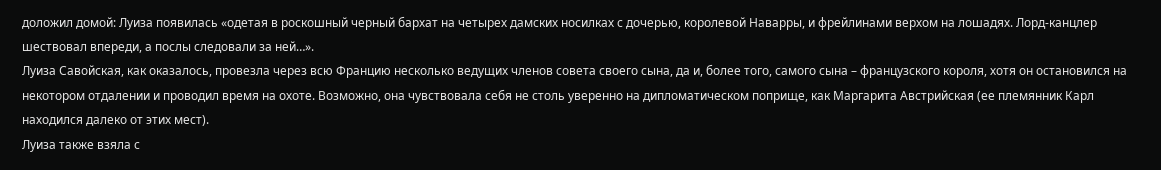доложил домой: Луиза появилась «одетая в роскошный черный бархат на четырех дамских носилках с дочерью, королевой Наварры, и фрейлинами верхом на лошадях. Лорд-канцлер шествовал впереди, а послы следовали за ней…».
Луиза Савойская, как оказалось, провезла через всю Францию несколько ведущих членов совета своего сына, да и, более того, самого сына – французского короля, хотя он остановился на некотором отдалении и проводил время на охоте. Возможно, она чувствовала себя не столь уверенно на дипломатическом поприще, как Маргарита Австрийская (ее племянник Карл находился далеко от этих мест).
Луиза также взяла с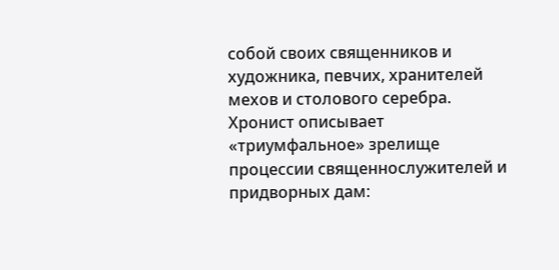собой своих священников и художника, певчих, хранителей мехов и столового серебра. Хронист описывает «триумфальное» зрелище процессии священнослужителей и придворных дам: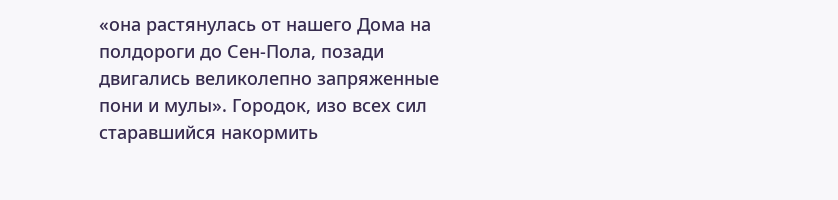«она растянулась от нашего Дома на полдороги до Сен-Пола, позади двигались великолепно запряженные пони и мулы». Городок, изо всех сил старавшийся накормить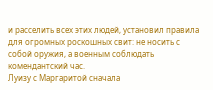и расселить всех этих людей, установил правила для огромных роскошных свит: не носить с собой оружия, а военным соблюдать комендантский час.
Луизу с Маргаритой сначала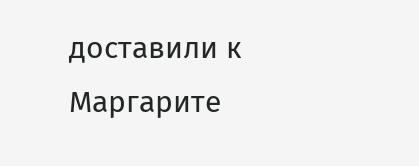доставили к Маргарите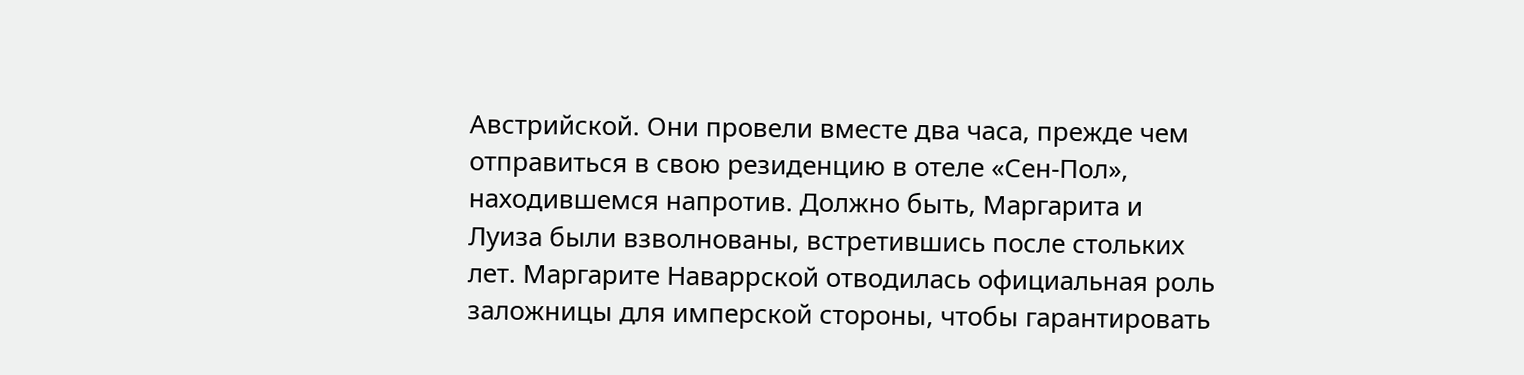Австрийской. Они провели вместе два часа, прежде чем отправиться в свою резиденцию в отеле «Сен-Пол», находившемся напротив. Должно быть, Маргарита и Луиза были взволнованы, встретившись после стольких лет. Маргарите Наваррской отводилась официальная роль заложницы для имперской стороны, чтобы гарантировать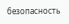безопасность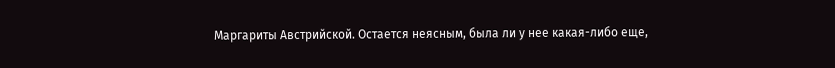Маргариты Австрийской. Остается неясным, была ли у нее какая-либо еще,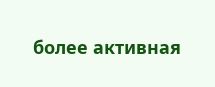более активная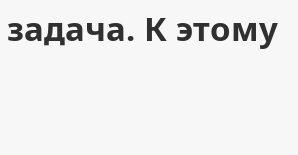задача. К этому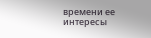времени ее интересы